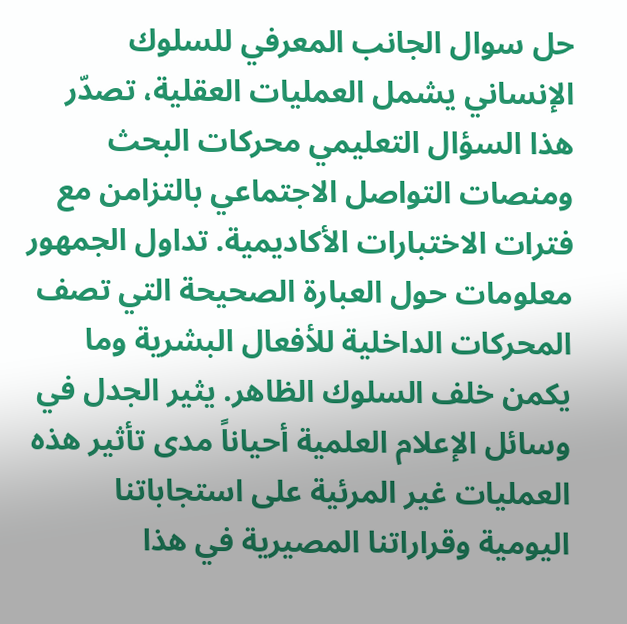حل سوال الجانب المعرفي للسلوك الإنساني يشمل العمليات العقلية، تصدّر هذا السؤال التعليمي محركات البحث ومنصات التواصل الاجتماعي بالتزامن مع فترات الاختبارات الأكاديمية. تداول الجمهور معلومات حول العبارة الصحيحة التي تصف المحركات الداخلية للأفعال البشرية وما يكمن خلف السلوك الظاهر. يثير الجدل في وسائل الإعلام العلمية أحياناً مدى تأثير هذه العمليات غير المرئية على استجاباتنا اليومية وقراراتنا المصيرية في هذا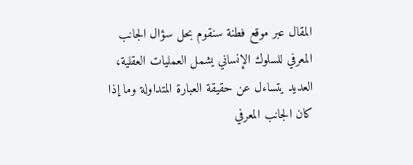المقال عبر موقع فطنة سنقوم بحل سؤال الجانب المعرفي للسلوك الإنساني يشمل العمليات العقلية، العديد يتساءل عن حقيقة العبارة المتداولة وما إذا كان الجانب المعرفي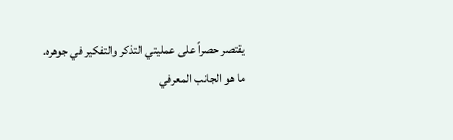يقتصر حصراً على عمليتي التذكر والتفكير في جوهره.
ما هو الجانب المعرفي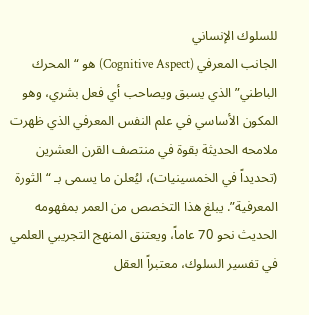للسلوك الإنساني
الجانب المعرفي (Cognitive Aspect) هو “المحرك الباطني” الذي يسبق ويصاحب أي فعل بشري، وهو المكون الأساسي في علم النفس المعرفي الذي ظهرت ملامحه الحديثة بقوة في منتصف القرن العشرين (تحديداً في الخمسينيات)، ليُعلن ما يسمى بـ “الثورة المعرفية”. يبلغ هذا التخصص من العمر بمفهومه الحديث نحو 70 عاماً، ويعتنق المنهج التجريبي العلمي في تفسير السلوك، معتبراً العقل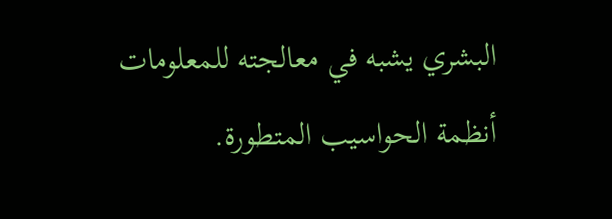البشري يشبه في معالجته للمعلومات أنظمة الحواسيب المتطورة.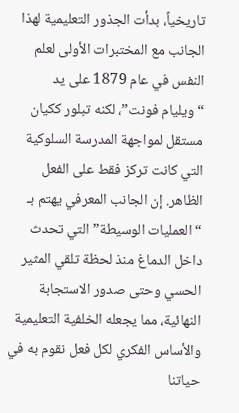تاريخياً، بدأت الجذور التعليمية لهذا الجانب مع المختبرات الأولى لعلم النفس في عام 1879 على يد “ويليام فونت”، لكنه تبلور ككيان مستقل لمواجهة المدرسة السلوكية التي كانت تركز فقط على الفعل الظاهر. إن الجانب المعرفي يهتم بـ “العمليات الوسيطة” التي تحدث داخل الدماغ منذ لحظة تلقي المثير الحسي وحتى صدور الاستجابة النهائية، مما يجعله الخلفية التعليمية والأساس الفكري لكل فعل نقوم به في حياتنا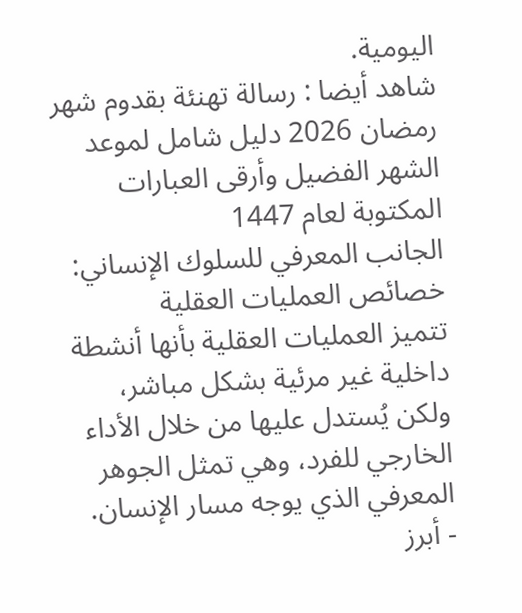اليومية.
شاهد أيضا : رسالة تهنئة بقدوم شهر رمضان 2026 دليل شامل لموعد الشهر الفضيل وأرقى العبارات المكتوبة لعام 1447
الجانب المعرفي للسلوك الإنساني: خصائص العمليات العقلية
تتميز العمليات العقلية بأنها أنشطة داخلية غير مرئية بشكل مباشر، ولكن يُستدل عليها من خلال الأداء الخارجي للفرد، وهي تمثل الجوهر المعرفي الذي يوجه مسار الإنسان.
- أبرز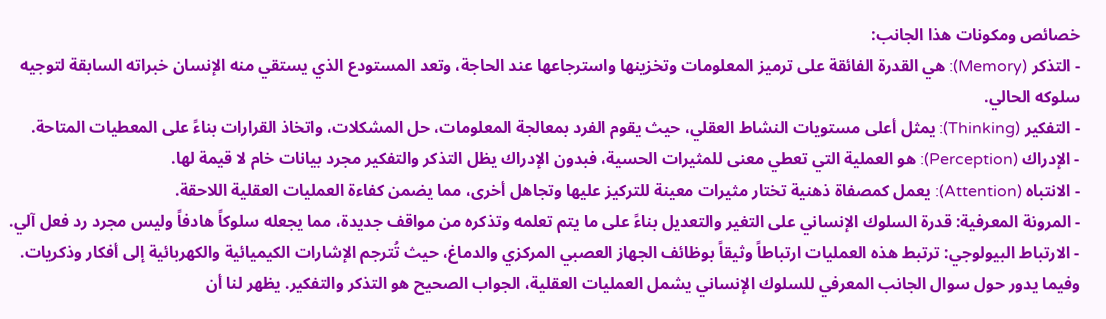خصائص ومكونات هذا الجانب:
- التذكر (Memory): هي القدرة الفائقة على ترميز المعلومات وتخزينها واسترجاعها عند الحاجة، وتعد المستودع الذي يستقي منه الإنسان خبراته السابقة لتوجيه سلوكه الحالي.
- التفكير (Thinking): يمثل أعلى مستويات النشاط العقلي، حيث يقوم الفرد بمعالجة المعلومات، حل المشكلات، واتخاذ القرارات بناءً على المعطيات المتاحة.
- الإدراك (Perception): هو العملية التي تعطي معنى للمثيرات الحسية، فبدون الإدراك يظل التذكر والتفكير مجرد بيانات خام لا قيمة لها.
- الانتباه (Attention): يعمل كمصفاة ذهنية تختار مثيرات معينة للتركيز عليها وتجاهل أخرى، مما يضمن كفاءة العمليات العقلية اللاحقة.
- المرونة المعرفية: قدرة السلوك الإنساني على التغير والتعديل بناءً على ما يتم تعلمه وتذكره من مواقف جديدة، مما يجعله سلوكاً هادفاً وليس مجرد رد فعل آلي.
- الارتباط البيولوجي: ترتبط هذه العمليات ارتباطاً وثيقاً بوظائف الجهاز العصبي المركزي والدماغ، حيث تُترجم الإشارات الكيميائية والكهربائية إلى أفكار وذكريات.
وفيما يدور حول سوال الجانب المعرفي للسلوك الإنساني يشمل العمليات العقلية، الجواب الصحيح هو التذكر والتفكير. يظهر لنا أن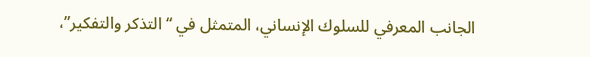الجانب المعرفي للسلوك الإنساني، المتمثل في “التذكر والتفكير”،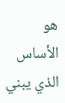هو الأساس الذي يبني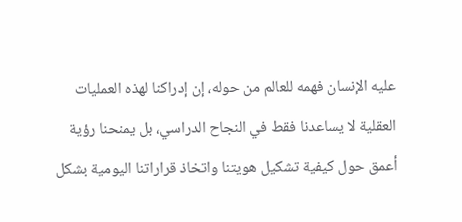عليه الإنسان فهمه للعالم من حوله، إن إدراكنا لهذه العمليات العقلية لا يساعدنا فقط في النجاح الدراسي، بل يمنحنا رؤية أعمق حول كيفية تشكيل هويتنا واتخاذ قراراتنا اليومية بشكل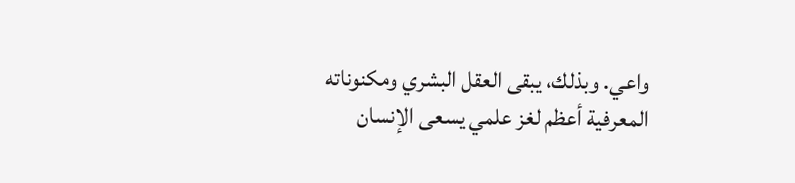واعي. وبذلك، يبقى العقل البشري ومكنوناته المعرفية أعظم لغز علمي يسعى الإنسان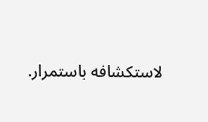لاستكشافه باستمرار.